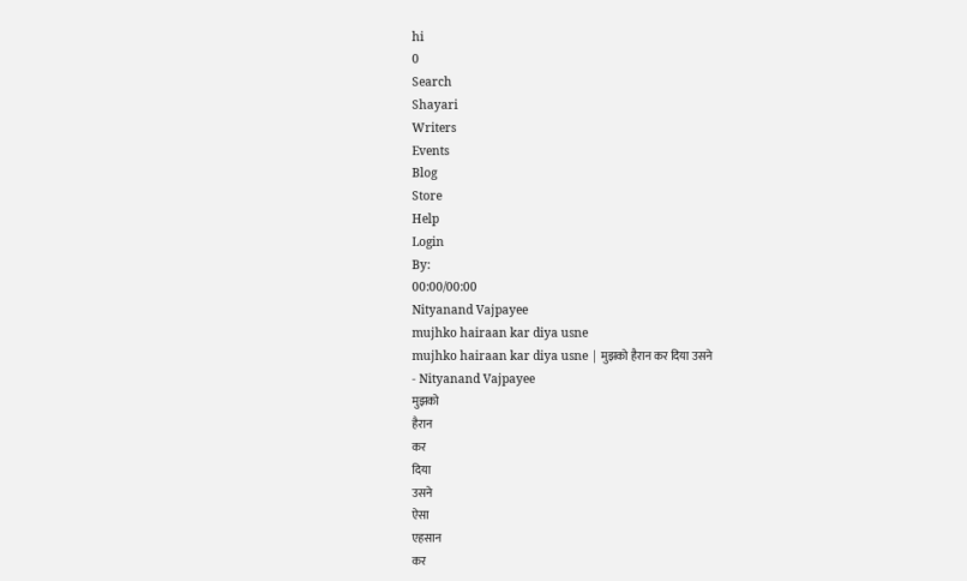hi
0
Search
Shayari
Writers
Events
Blog
Store
Help
Login
By:
00:00/00:00
Nityanand Vajpayee
mujhko hairaan kar diya usne
mujhko hairaan kar diya usne | मुझको हैरान कर दिया उसने
- Nityanand Vajpayee
मुझको
हैरान
कर
दिया
उसने
ऐसा
एहसान
कर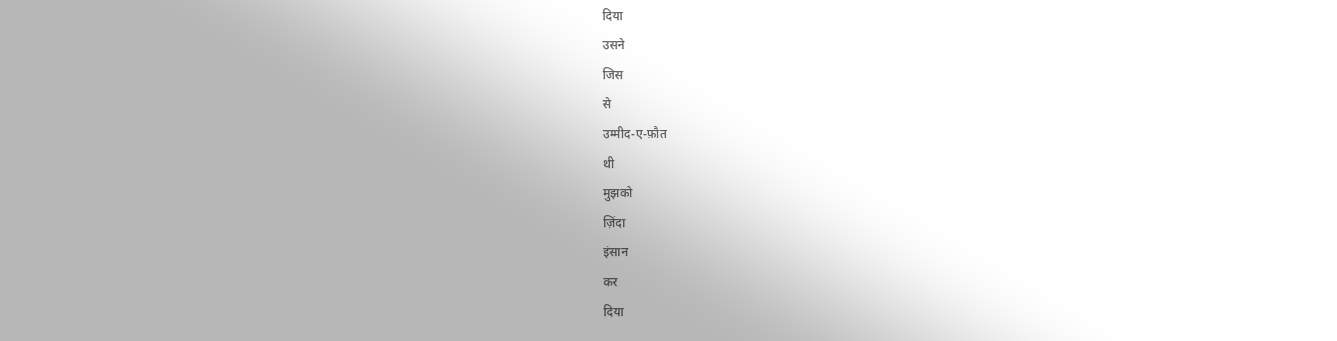दिया
उसने
जिस
से
उम्मीद-ए-फ़ौत
थी
मुझको
ज़िंदा
इंसान
कर
दिया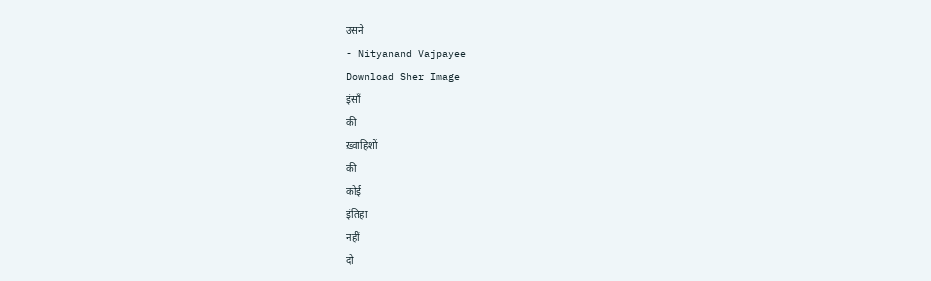उसने
- Nityanand Vajpayee
Download Sher Image
इंसाँ
की
ख़्वाहिशों
की
कोई
इंतिहा
नहीं
दो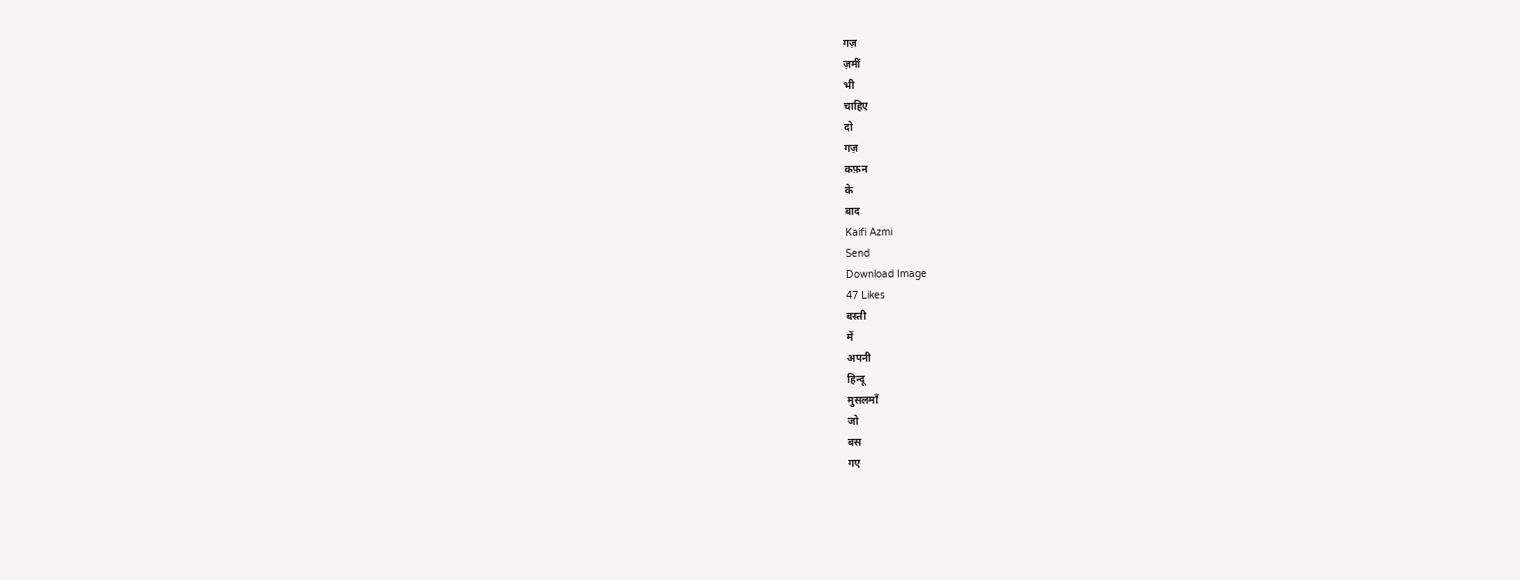गज़
ज़मीं
भी
चाहिए
दो
गज़
कफ़न
के
बाद
Kaifi Azmi
Send
Download Image
47 Likes
बस्ती
में
अपनी
हिन्दू
मुसलमाँ
जो
बस
गए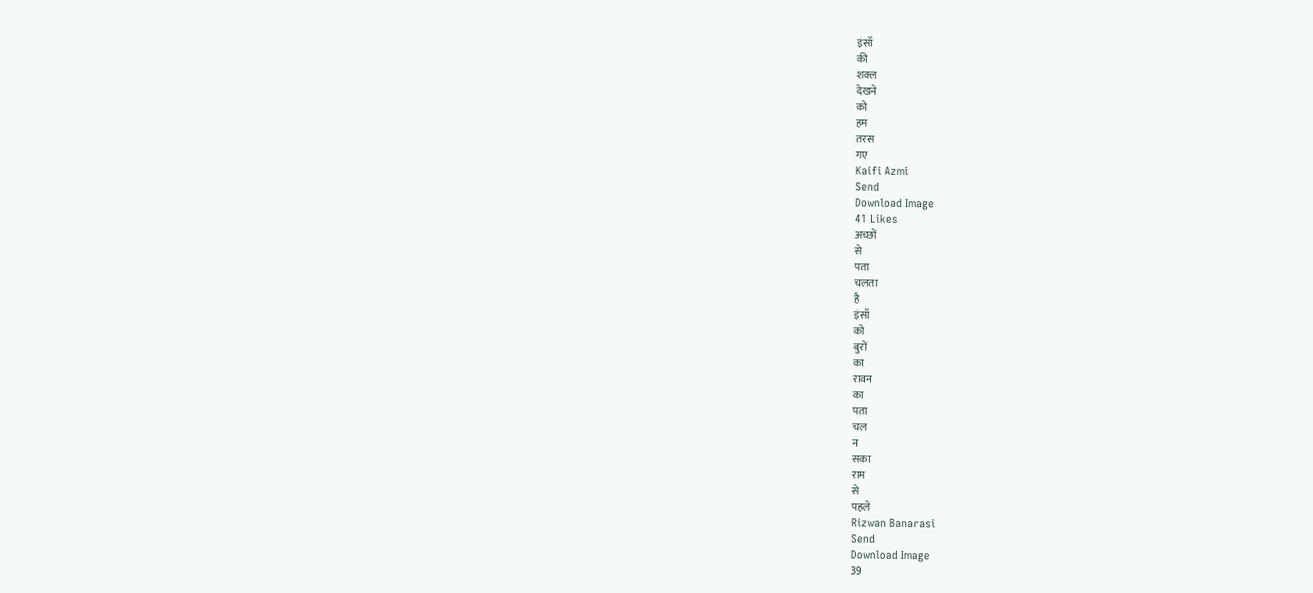इंसाँ
की
शक्ल
देखने
को
हम
तरस
गए
Kaifi Azmi
Send
Download Image
41 Likes
अच्छों
से
पता
चलता
है
इंसाँ
को
बुरों
का
रावन
का
पता
चल
न
सका
राम
से
पहले
Rizwan Banarasi
Send
Download Image
39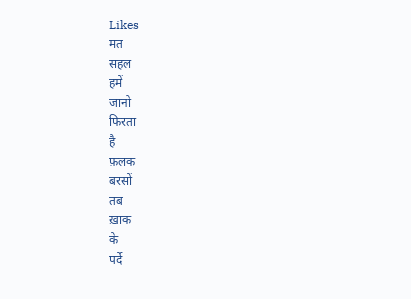Likes
मत
सहल
हमें
जानो
फिरता
है
फ़लक
बरसों
तब
ख़ाक
के
पर्दे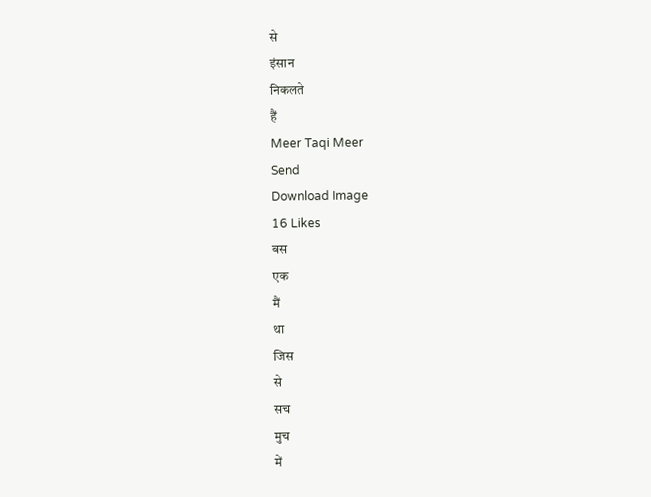से
इंसान
निकलते
हैं
Meer Taqi Meer
Send
Download Image
16 Likes
बस
एक
मैं
था
जिस
से
सच
मुच
में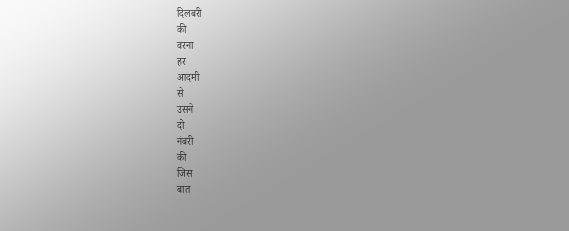दिलबरी
की
वरना
हर
आदमी
से
उसने
दो
नंबरी
की
जिस
बात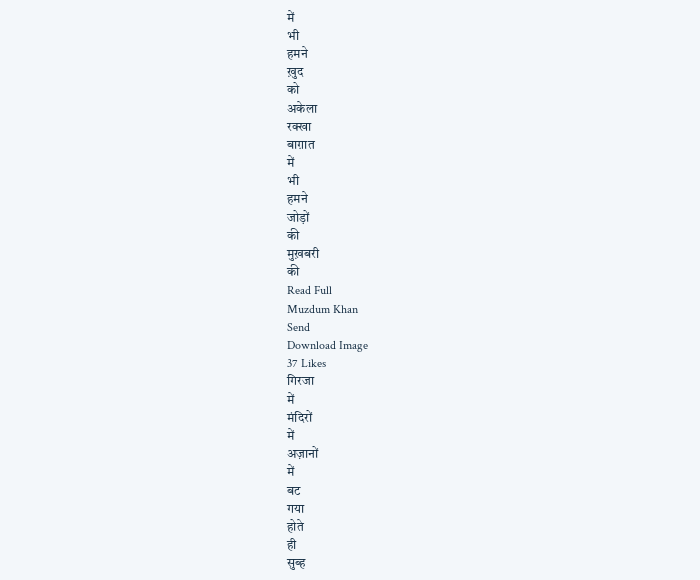में
भी
हमने
ख़ुद
को
अकेला
रक्खा
बाग़ात
में
भी
हमने
जोड़ों
की
मुख़बरी
की
Read Full
Muzdum Khan
Send
Download Image
37 Likes
गिरजा
में
मंदिरों
में
अज़ानों
में
बट
गया
होते
ही
सुब्ह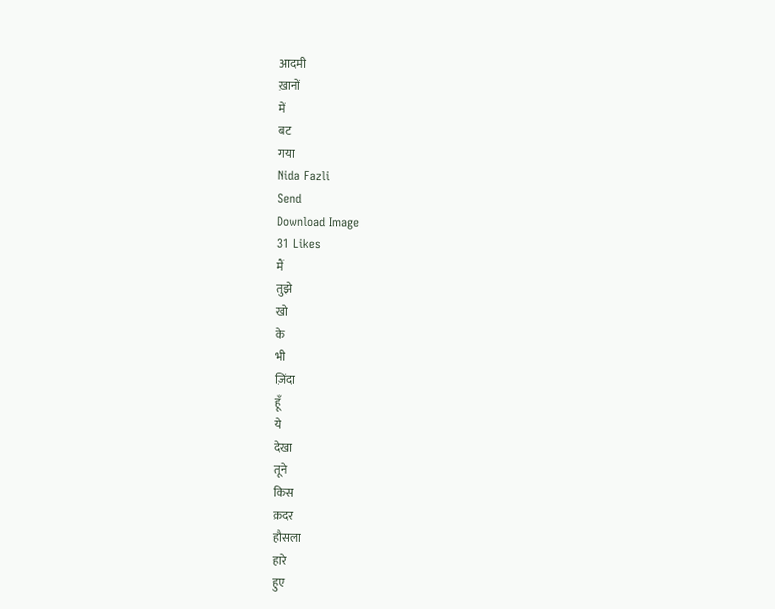आदमी
ख़ानों
में
बट
गया
Nida Fazli
Send
Download Image
31 Likes
मैं
तुझे
खो
के
भी
ज़िंदा
हूँ
ये
देखा
तूने
किस
क़दर
हौसला
हारे
हुए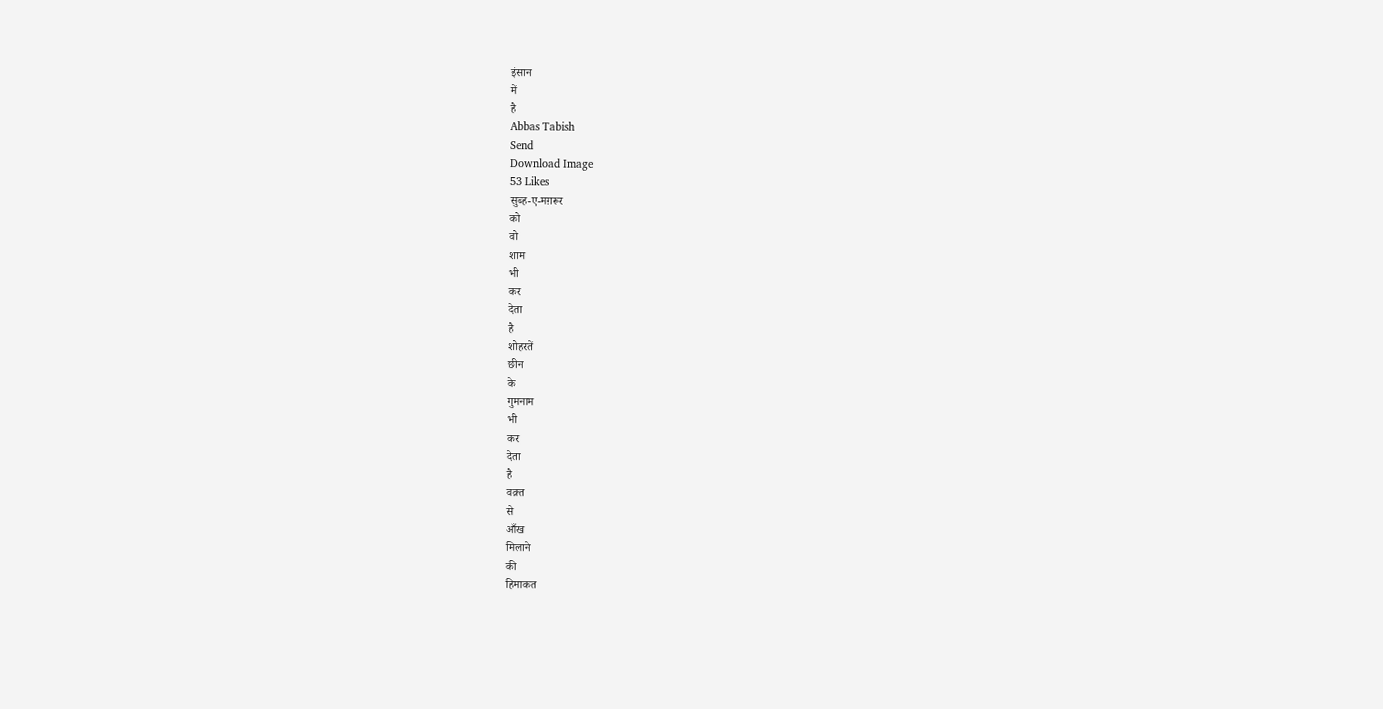इंसान
में
है
Abbas Tabish
Send
Download Image
53 Likes
सुब्ह-ए-मग़रूर
को
वो
शाम
भी
कर
देता
है
शोहरतें
छीन
के
गुमनाम
भी
कर
देता
है
वक़्त
से
आँख
मिलाने
की
हिमाकत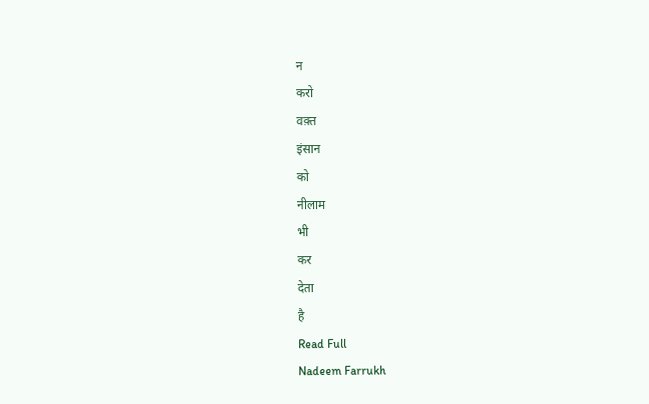न
करो
वक़्त
इंसान
को
नीलाम
भी
कर
देता
है
Read Full
Nadeem Farrukh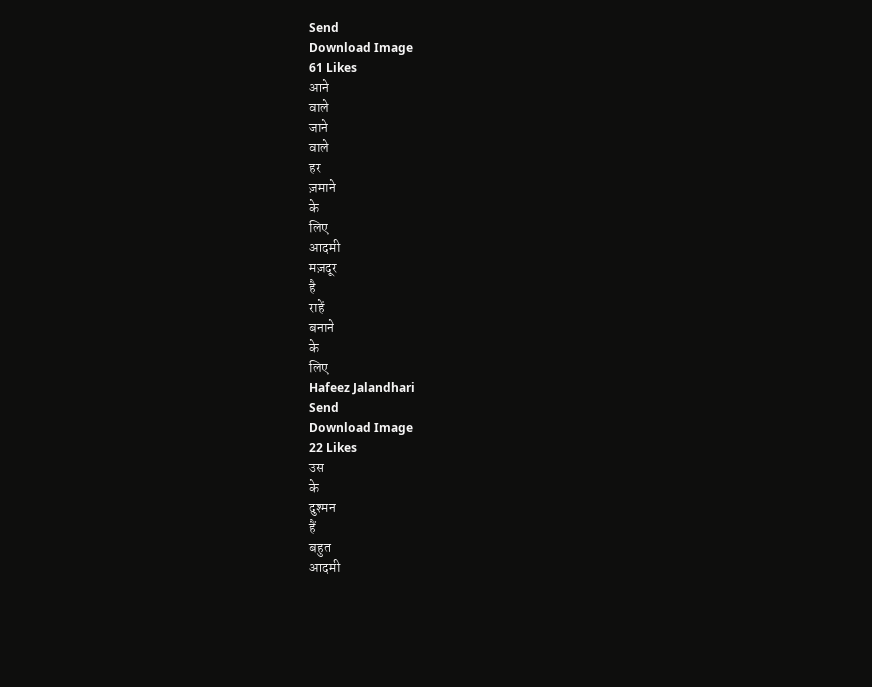Send
Download Image
61 Likes
आने
वाले
जाने
वाले
हर
ज़माने
के
लिए
आदमी
मज़दूर
है
राहें
बनाने
के
लिए
Hafeez Jalandhari
Send
Download Image
22 Likes
उस
के
दुश्मन
हैं
बहुत
आदमी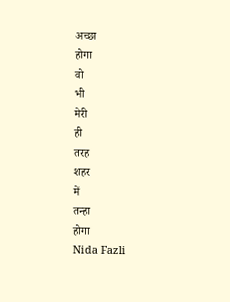अच्छा
होगा
वो
भी
मेरी
ही
तरह
शहर
में
तन्हा
होगा
Nida Fazli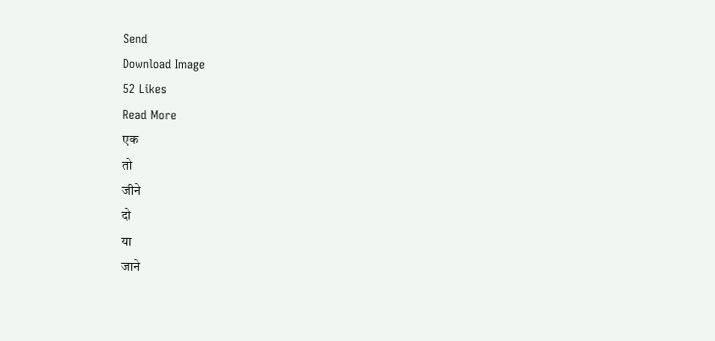Send
Download Image
52 Likes
Read More
एक
तो
जीने
दो
या
जाने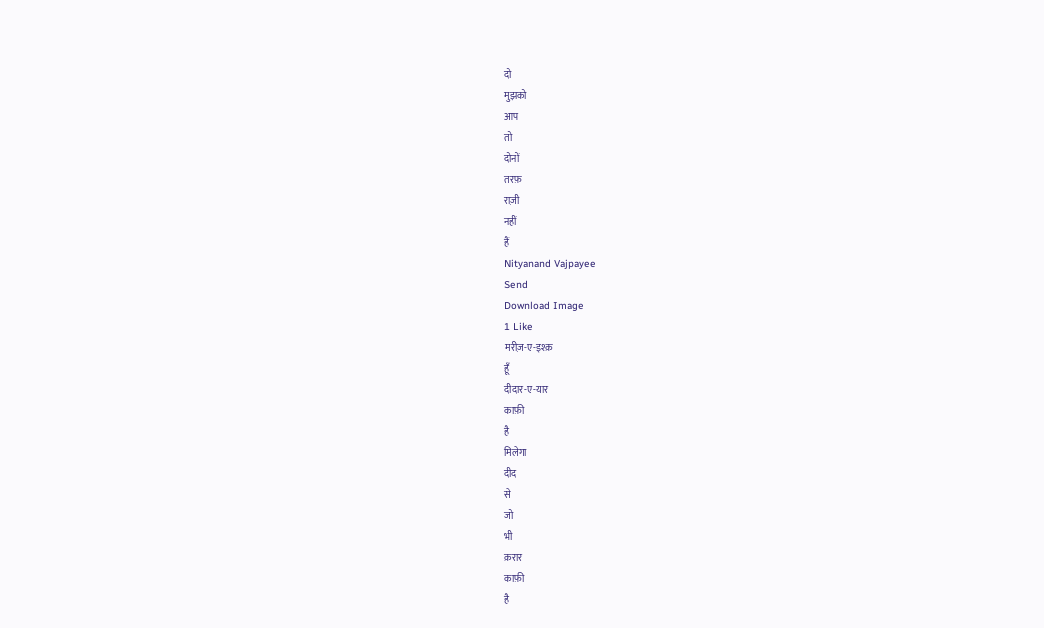दो
मुझको
आप
तो
दोनों
तरफ़
राज़ी
नहीं
हैं
Nityanand Vajpayee
Send
Download Image
1 Like
मरीज़-ए-इश्क़
हूँ
दीदार-ए-यार
काफ़ी
है
मिलेगा
दीद
से
जो
भी
क़रार
काफ़ी
है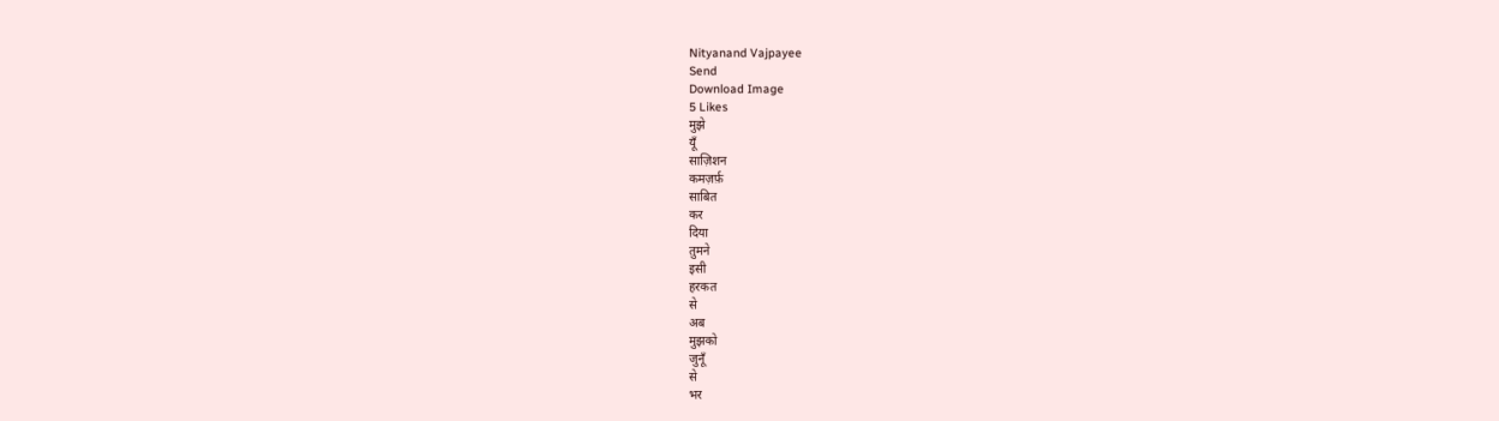Nityanand Vajpayee
Send
Download Image
5 Likes
मुझे
यूँ
साज़िशन
कमज़र्फ़
साबित
कर
दिया
तुमने
इसी
हरकत
से
अब
मुझको
जुनूँ
से
भर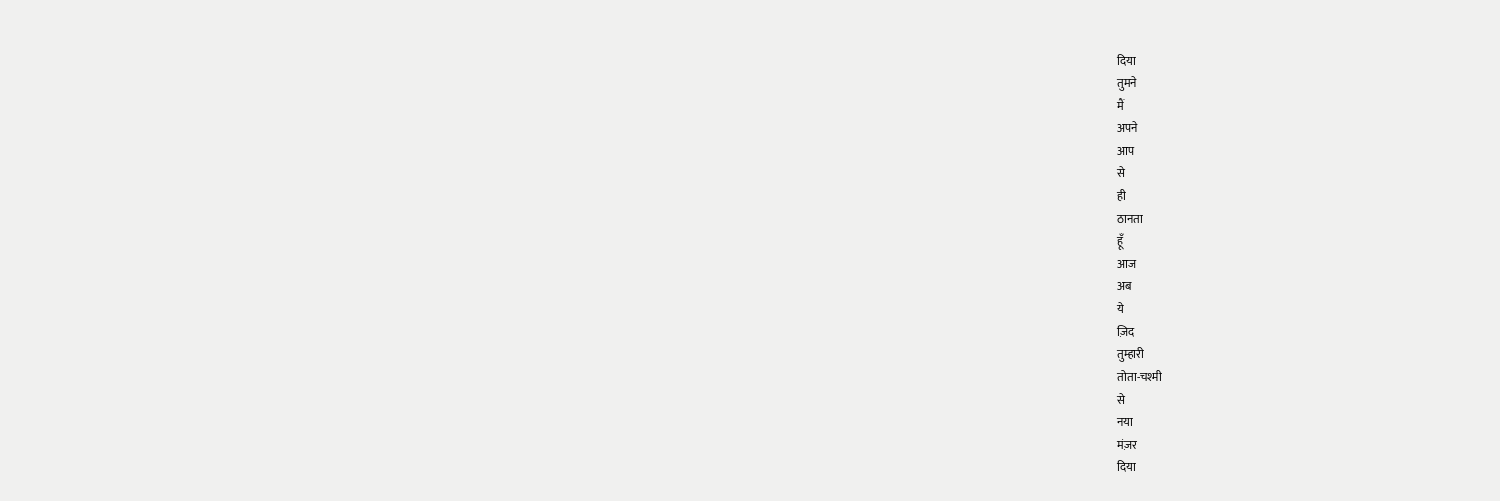दिया
तुमने
मैं
अपने
आप
से
ही
ठानता
हूँ
आज
अब
ये
ज़िद
तुम्हारी
तोता-चश्मी
से
नया
मंज़र
दिया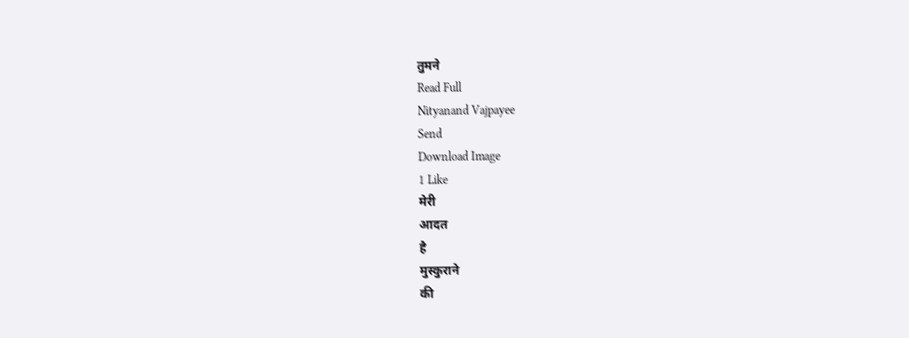तुमने
Read Full
Nityanand Vajpayee
Send
Download Image
1 Like
मेरी
आदत
है
मुस्कुराने
की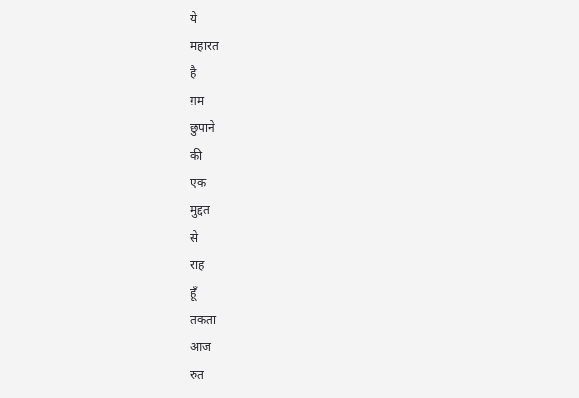ये
महारत
है
ग़म
छुपाने
की
एक
मुद्दत
से
राह
हूँ
तकता
आज
रुत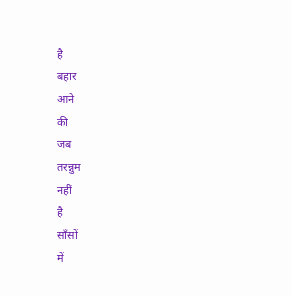है
बहार
आने
की
जब
तरन्नुम
नहीं
है
साँसों
में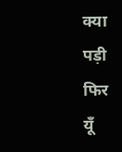क्या
पड़ी
फिर
यूँ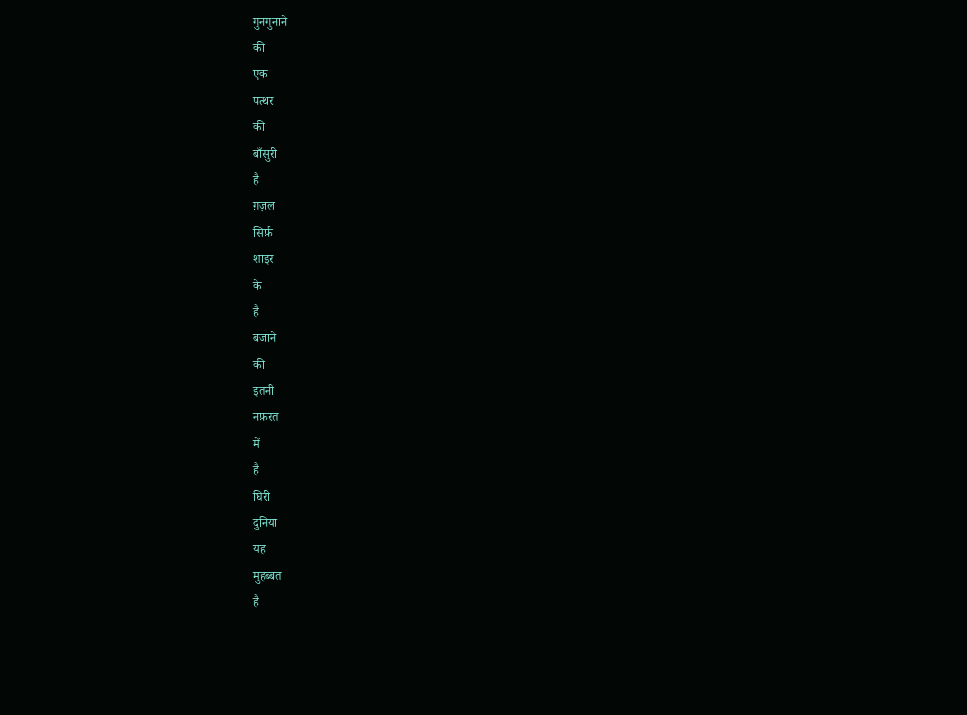गुनगुनाने
की
एक
पत्थर
की
बाँसुरी
है
ग़ज़ल
सिर्फ़
शाइर
के
है
बजाने
की
इतनी
नफ़रत
में
है
घिरी
दुनिया
यह
मुहब्बत
है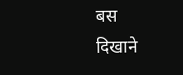बस
दिखाने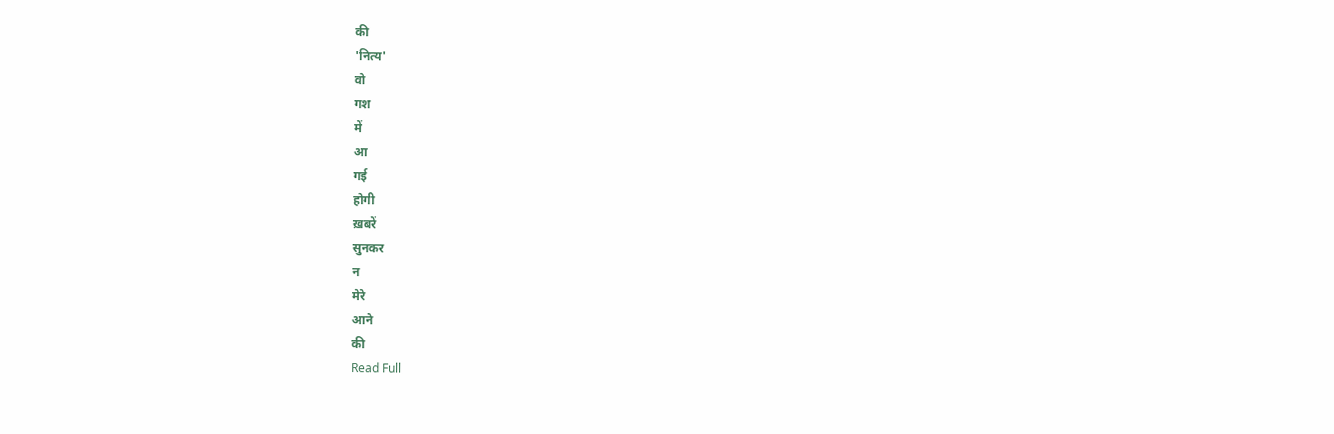की
'नित्य'
वो
गश
में
आ
गई
होगी
ख़बरें
सुनकर
न
मेरे
आने
की
Read Full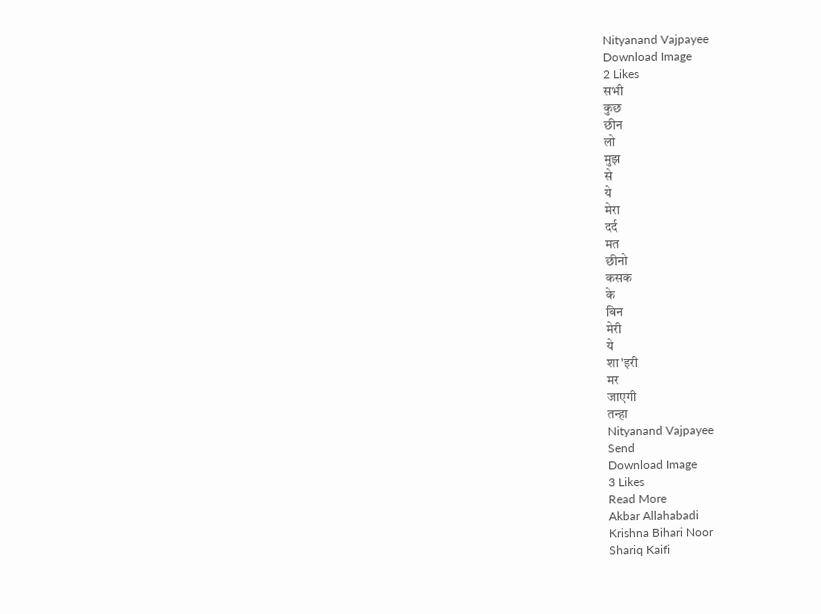Nityanand Vajpayee
Download Image
2 Likes
सभी
कुछ
छीन
लो
मुझ
से
ये
मेरा
दर्द
मत
छीनो
कसक
के
बिन
मेरी
ये
शा'इरी
मर
जाएगी
तन्हा
Nityanand Vajpayee
Send
Download Image
3 Likes
Read More
Akbar Allahabadi
Krishna Bihari Noor
Shariq Kaifi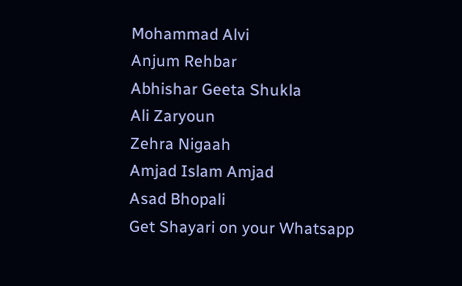Mohammad Alvi
Anjum Rehbar
Abhishar Geeta Shukla
Ali Zaryoun
Zehra Nigaah
Amjad Islam Amjad
Asad Bhopali
Get Shayari on your Whatsapp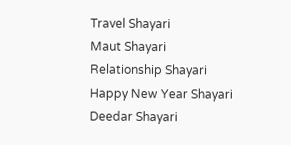Travel Shayari
Maut Shayari
Relationship Shayari
Happy New Year Shayari
Deedar Shayari